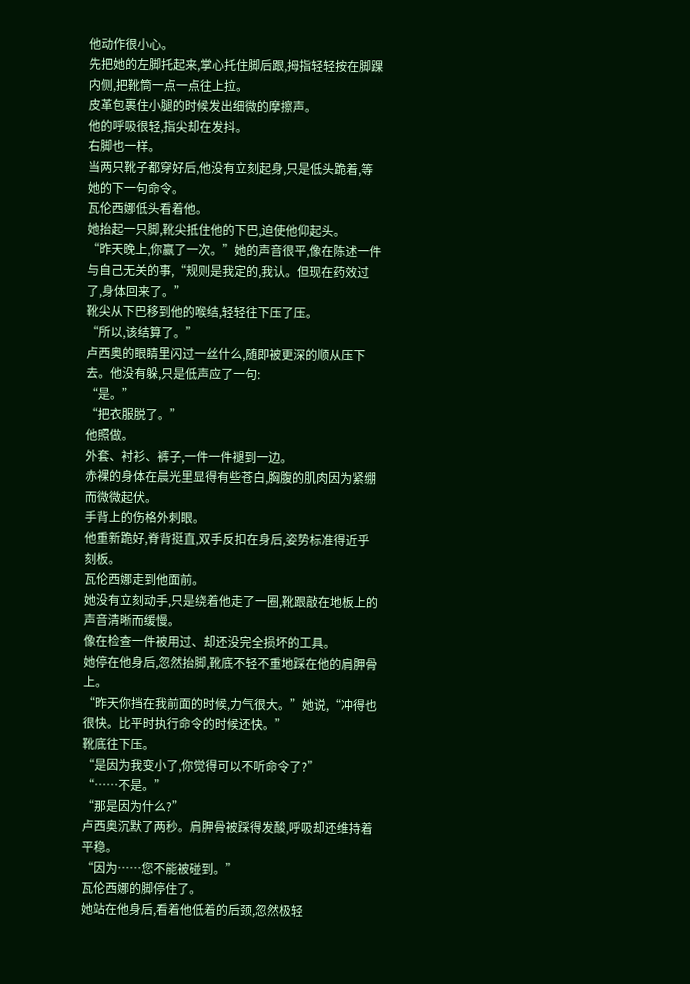他动作很小心。
先把她的左脚托起来,掌心托住脚后跟,拇指轻轻按在脚踝内侧,把靴筒一点一点往上拉。
皮革包裹住小腿的时候发出细微的摩擦声。
他的呼吸很轻,指尖却在发抖。
右脚也一样。
当两只靴子都穿好后,他没有立刻起身,只是低头跪着,等她的下一句命令。
瓦伦西娜低头看着他。
她抬起一只脚,靴尖抵住他的下巴,迫使他仰起头。
“昨天晚上,你赢了一次。”她的声音很平,像在陈述一件与自己无关的事,“规则是我定的,我认。但现在药效过了,身体回来了。”
靴尖从下巴移到他的喉结,轻轻往下压了压。
“所以,该结算了。”
卢西奥的眼睛里闪过一丝什么,随即被更深的顺从压下去。他没有躲,只是低声应了一句:
“是。”
“把衣服脱了。”
他照做。
外套、衬衫、裤子,一件一件褪到一边。
赤裸的身体在晨光里显得有些苍白,胸腹的肌肉因为紧绷而微微起伏。
手背上的伤格外刺眼。
他重新跪好,脊背挺直,双手反扣在身后,姿势标准得近乎刻板。
瓦伦西娜走到他面前。
她没有立刻动手,只是绕着他走了一圈,靴跟敲在地板上的声音清晰而缓慢。
像在检查一件被用过、却还没完全损坏的工具。
她停在他身后,忽然抬脚,靴底不轻不重地踩在他的肩胛骨上。
“昨天你挡在我前面的时候,力气很大。”她说,“冲得也很快。比平时执行命令的时候还快。”
靴底往下压。
“是因为我变小了,你觉得可以不听命令了?”
“……不是。”
“那是因为什么?”
卢西奥沉默了两秒。肩胛骨被踩得发酸,呼吸却还维持着平稳。
“因为……您不能被碰到。”
瓦伦西娜的脚停住了。
她站在他身后,看着他低着的后颈,忽然极轻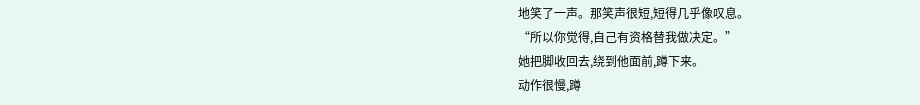地笑了一声。那笑声很短,短得几乎像叹息。
“所以你觉得,自己有资格替我做决定。”
她把脚收回去,绕到他面前,蹲下来。
动作很慢,蹲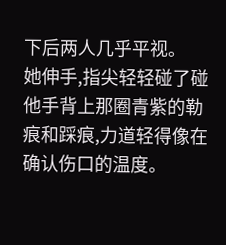下后两人几乎平视。
她伸手,指尖轻轻碰了碰他手背上那圈青紫的勒痕和踩痕,力道轻得像在确认伤口的温度。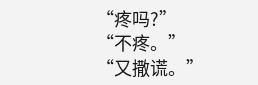“疼吗?”
“不疼。”
“又撒谎。”